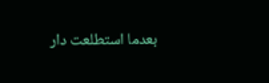بعدما استطلعت دار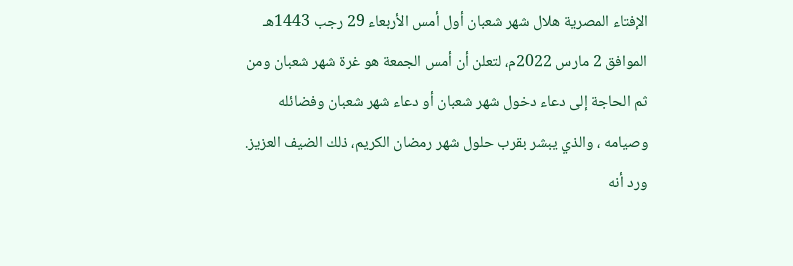الإفتاء المصرية هلال شهر شعبان أول أمس الأربعاء 29 رجب 1443هـ الموافق 2 مارس 2022م، لتعلن أن أمس الجمعة هو غرة شهر شعبان ومن ثم الحاجة إلى دعاء دخول شهر شعبان أو دعاء شهر شعبان وفضائله وصيامه ، والذي يبشر بقرب حلول شهر رمضان الكريم، ذلك الضيف العزيز.
ورد أنه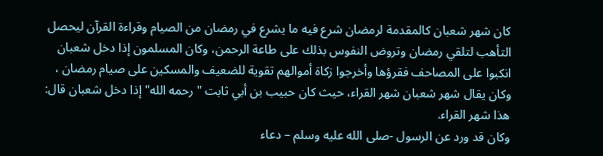كان شهر شعبان كالمقدمة لرمضان شرع فيه ما يشرع في رمضان من الصيام وقراءة القرآن ليحصل التأهب لتلقي رمضان وتروض النفوس بذلك على طاعة الرحمن، وكان المسلمون إذا دخل شعبان انكبوا على المصاحف فقرؤها وأخرجوا زكاة أموالهم تقوية للضعيف والمسكين على صيام رمضان ، وكان يقال شهر شعبان شهر القراء، حيث كان حبيب بن أبي ثابت "رحمه الله" إذا دخل شعبان قال: هذا شهر القراء.
وكان قد ورد عن الرسول -صلى الله عليه وسلم – دعاء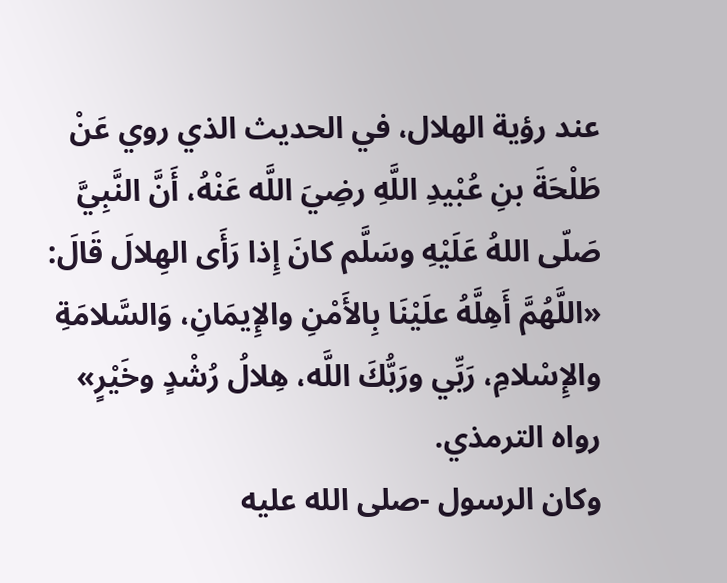عند رؤية الهلال، في الحديث الذي روي عَنْ طَلْحَةَ بنِ عُبْيدِ اللَّهِ رضِيَ اللَّه عَنْهُ، أَنَّ النَّبِيَّ صَلّى اللهُ عَلَيْهِ وسَلَّم كانَ إِذا رَأَى الهِلالَ قَالَ: «اللَّهُمَّ أَهِلَّهُ علَيْنَا بِالأَمْنِ والإِيمَانِ، وَالسَّلامَةِ والإِسْلامِ، رَبِّي ورَبُّكَ اللَّه، هِلالُ رُشْدٍ وخَيْرٍ» رواه الترمذي.
وكان الرسول -صلى الله عليه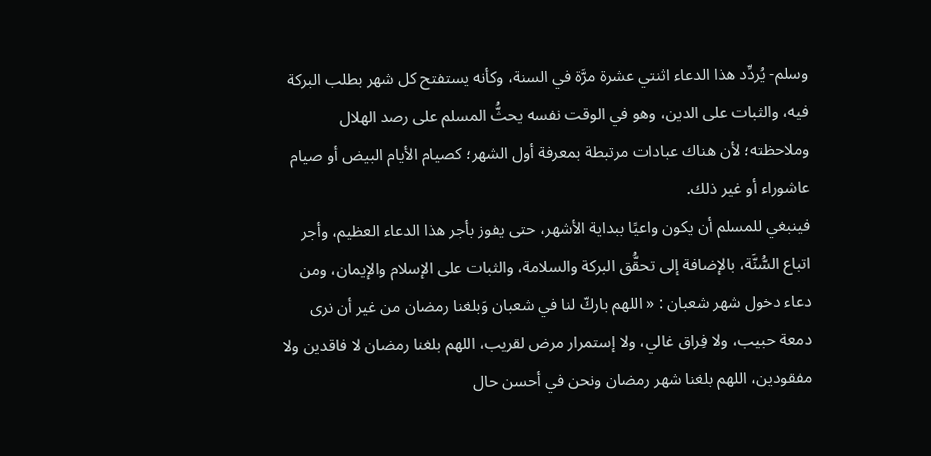وسلم- يُردِّد هذا الدعاء اثنتي عشرة مرَّة في السنة، وكأنه يستفتح كل شهر بطلب البركة فيه، والثبات على الدين، وهو في الوقت نفسه يحثُّ المسلم على رصد الهلال وملاحظته؛ لأن هناك عبادات مرتبطة بمعرفة أول الشهر؛ كصيام الأيام البيض أو صيام عاشوراء أو غير ذلك.
فينبغي للمسلم أن يكون واعيًا ببداية الأشهر، حتى يفوز بأجر هذا الدعاء العظيم، وأجر اتباع السُّنَّة، بالإضافة إلى تحقُّق البركة والسلامة، والثبات على الإسلام والإيمان، ومن دعاء دخول شهر شعبان : « اللهم باركّ لنا في شعبان وَبلغنا رمضان من غير أن نرى دمعة حبيب، ولا فِراق غالي، ولا إستمرار مرض لقريب، اللهم بلغنا رمضان لا فاقدين ولا مفقودين، اللهم بلغنا شهر رمضان ونحن في أحسن حال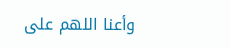وأعنا اللهم على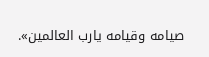صيامه وقيامه يارب العالمين».